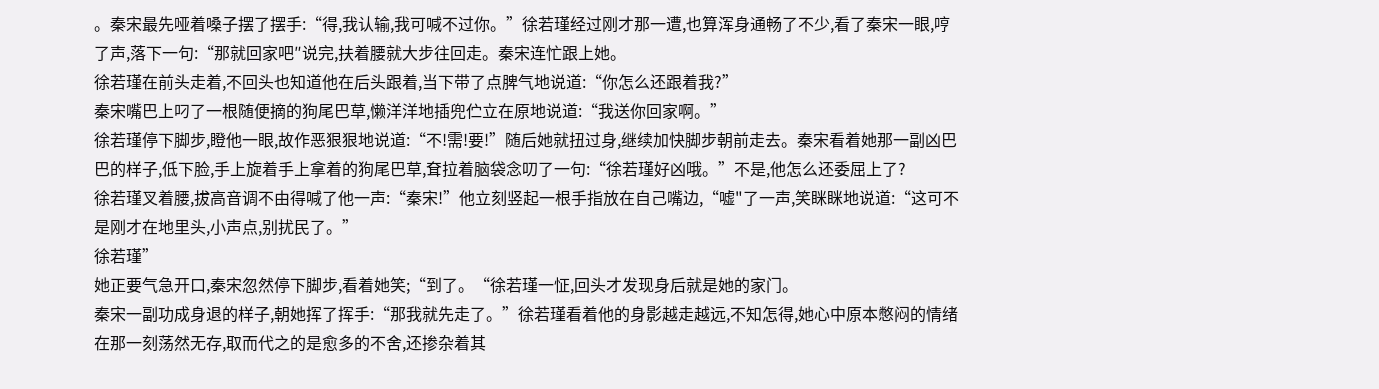。秦宋最先哑着嗓子摆了摆手:“得,我认输,我可喊不过你。”徐若瑾经过刚才那一遭,也算浑身通畅了不少,看了秦宋一眼,哼了声,落下一句:“那就回家吧″说完,扶着腰就大步往回走。秦宋连忙跟上她。
徐若瑾在前头走着,不回头也知道他在后头跟着,当下带了点脾气地说道:“你怎么还跟着我?”
秦宋嘴巴上叼了一根随便摘的狗尾巴草,懒洋洋地插兜伫立在原地说道:“我送你回家啊。”
徐若瑾停下脚步,瞪他一眼,故作恶狠狠地说道:“不!需!要!”随后她就扭过身,继续加快脚步朝前走去。秦宋看着她那一副凶巴巴的样子,低下脸,手上旋着手上拿着的狗尾巴草,耷拉着脑袋念叨了一句:“徐若瑾好凶哦。”不是,他怎么还委屈上了?
徐若瑾叉着腰,拔高音调不由得喊了他一声:“秦宋!”他立刻竖起一根手指放在自己嘴边,“嘘"了一声,笑眯眯地说道:“这可不是刚才在地里头,小声点,别扰民了。”
徐若瑾”
她正要气急开口,秦宋忽然停下脚步,看着她笑;“到了。“徐若瑾一怔,回头才发现身后就是她的家门。
秦宋一副功成身退的样子,朝她挥了挥手:“那我就先走了。”徐若瑾看着他的身影越走越远,不知怎得,她心中原本憋闷的情绪在那一刻荡然无存,取而代之的是愈多的不舍,还掺杂着其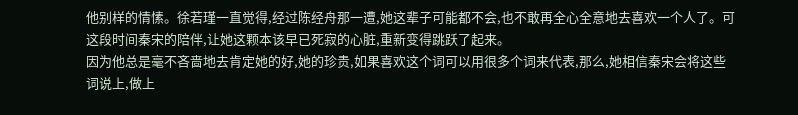他别样的情愫。徐若瑾一直觉得,经过陈经舟那一遭,她这辈子可能都不会,也不敢再全心全意地去喜欢一个人了。可这段时间秦宋的陪伴,让她这颗本该早已死寂的心脏,重新变得跳跃了起来。
因为他总是毫不吝啬地去肯定她的好,她的珍贵,如果喜欢这个词可以用很多个词来代表,那么,她相信秦宋会将这些词说上,做上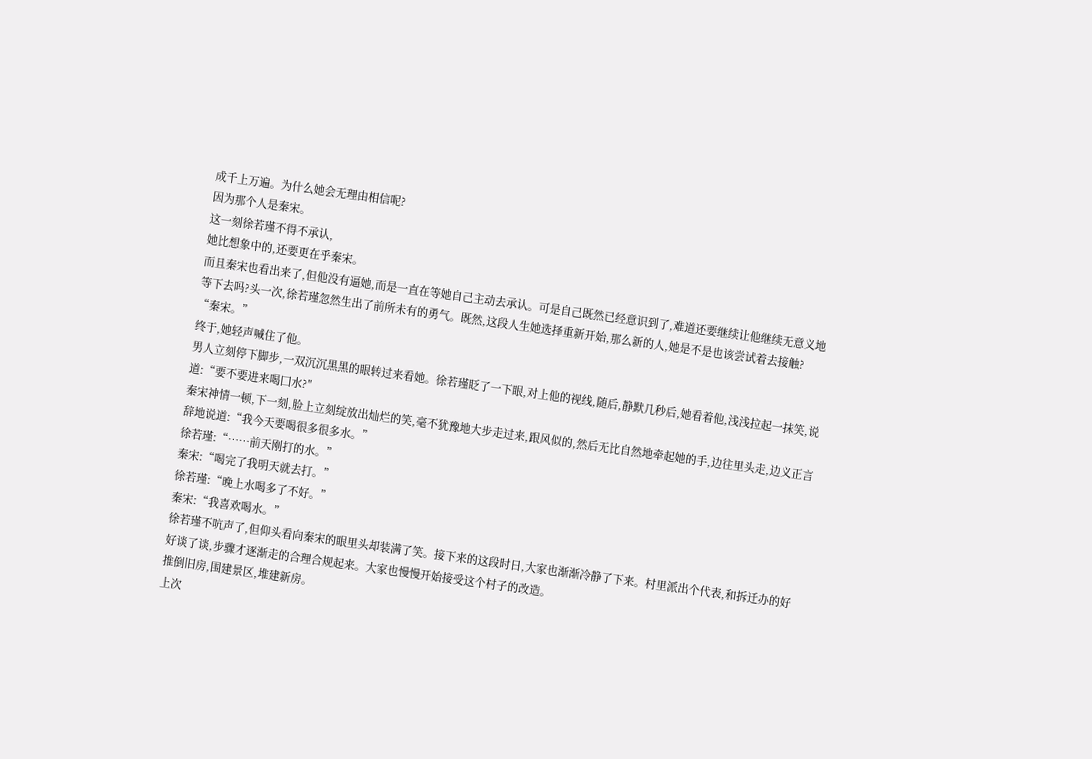成千上万遍。为什么她会无理由相信呢?
因为那个人是秦宋。
这一刻徐若瑾不得不承认,
她比想象中的,还要更在乎秦宋。
而且秦宋也看出来了,但他没有逼她,而是一直在等她自己主动去承认。可是自己既然已经意识到了,难道还要继续让他继续无意义地等下去吗?头一次,徐若瑾忽然生出了前所未有的勇气。既然,这段人生她选择重新开始,那么新的人,她是不是也该尝试着去接触?
“秦宋。”
终于,她轻声喊住了他。
男人立刻停下脚步,一双沉沉黑黑的眼转过来看她。徐若瑾眨了一下眼,对上他的视线,随后,静默几秒后,她看着他,浅浅拉起一抹笑,说道:“要不要进来喝囗水?″
秦宋神情一顿,下一刻,脸上立刻绽放出灿烂的笑,毫不犹豫地大步走过来,跟风似的,然后无比自然地牵起她的手,边往里头走,边义正言辞地说道:“我今天要喝很多很多水。”
徐若瑾:“……前天刚打的水。”
秦宋:“喝完了我明天就去打。”
徐若瑾:“晚上水喝多了不好。”
秦宋:“我喜欢喝水。”
徐若瑾不吭声了,但仰头看向秦宋的眼里头却装满了笑。接下来的这段时日,大家也渐渐冷静了下来。村里派出个代表,和拆迁办的好好谈了谈,步骤才逐渐走的合理合规起来。大家也慢慢开始接受这个村子的改造。
推倒旧房,围建景区,堆建新房。
上次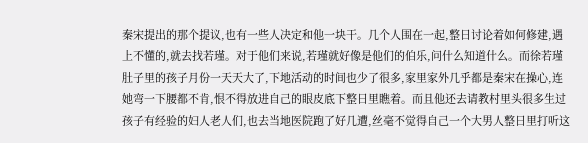秦宋提出的那个提议,也有一些人决定和他一块干。几个人围在一起,整日讨论着如何修建,遇上不懂的,就去找若瑾。对于他们来说,若瑾就好像是他们的伯乐,问什么知道什么。而徐若瑾肚子里的孩子月份一天天大了,下地活动的时间也少了很多,家里家外几乎都是秦宋在操心,连她弯一下腰都不肯,恨不得放进自己的眼皮底下整日里瞧着。而且他还去请教村里头很多生过孩子有经验的妇人老人们,也去当地医院跑了好几遭,丝毫不觉得自己一个大男人整日里打听这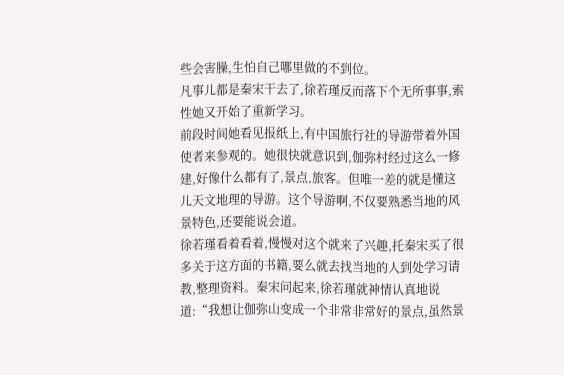些会害臊,生怕自己哪里做的不到位。
凡事儿都是秦宋干去了,徐若瑾反而落下个无所事事,索性她又开始了重新学习。
前段时间她看见报纸上,有中国旅行社的导游带着外国使者来参观的。她很快就意识到,伽弥村经过这么一修建,好像什么都有了,景点,旅客。但唯一差的就是懂这儿天文地理的导游。这个导游啊,不仅要熟悉当地的风景特色,还要能说会道。
徐若瑾看着看着,慢慢对这个就来了兴趣,托秦宋买了很多关于这方面的书籍,要么就去找当地的人到处学习请教,整理资料。秦宋问起来,徐若瑾就神情认真地说道:“我想让伽弥山变成一个非常非常好的景点,虽然景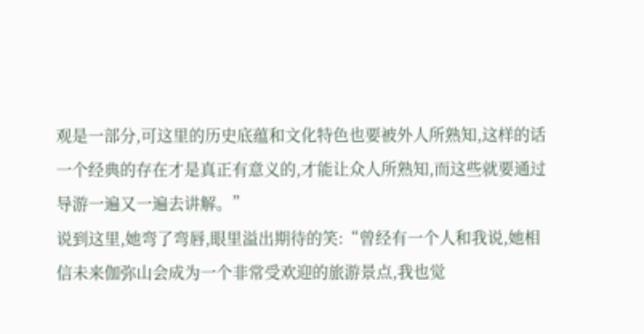观是一部分,可这里的历史底蕴和文化特色也要被外人所熟知,这样的话一个经典的存在才是真正有意义的,才能让众人所熟知,而这些就要通过导游一遍又一遍去讲解。”
说到这里,她弯了弯唇,眼里溢出期待的笑:“曾经有一个人和我说,她相信未来伽弥山会成为一个非常受欢迎的旅游景点,我也觉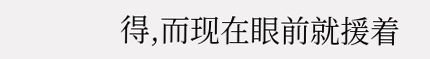得,而现在眼前就援着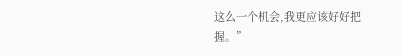这么一个机会,我更应该好好把握。”